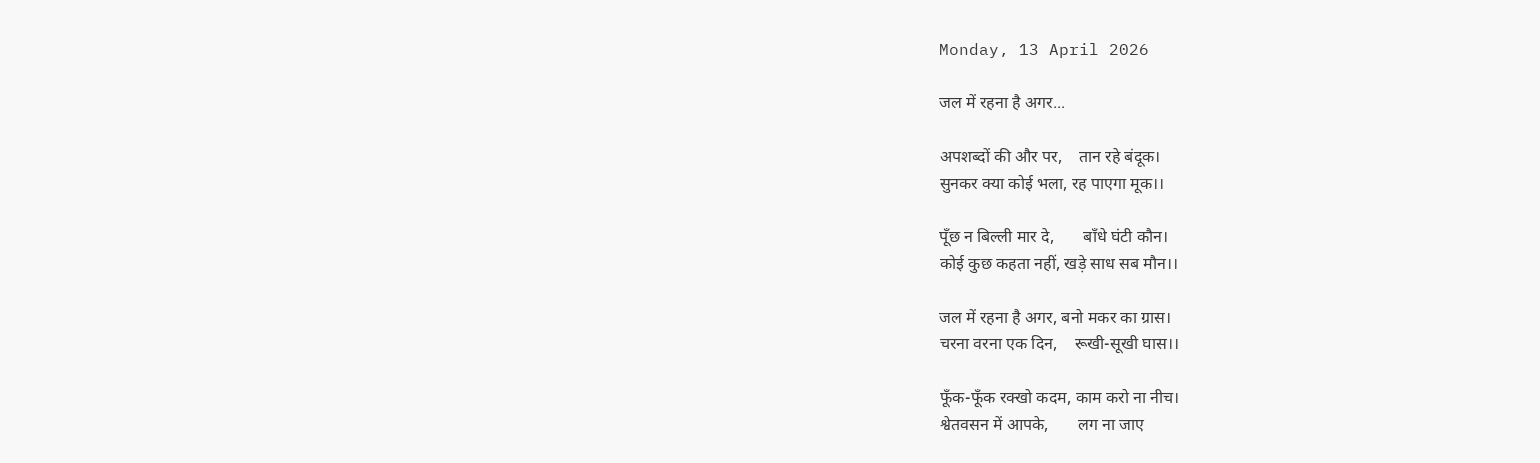Monday, 13 April 2026

जल में रहना है अगर...

अपशब्दों की और पर,    तान रहे बंदूक।
सुनकर क्या कोई भला, रह पाएगा मूक।।

पूँछ न बिल्ली मार दे,       बाँधे घंटी कौन।
कोई कुछ कहता नहीं, खड़े साध सब मौन।।

जल में रहना है अगर, बनो मकर का ग्रास।
चरना वरना एक दिन,    रूखी-सूखी घास।।

फूँक-फूँक रक्खो कदम, काम करो ना नीच।
श्वेतवसन में आपके,       लग ना जाए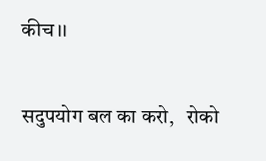कीच।।

सदुपयोग बल का करो,   रोको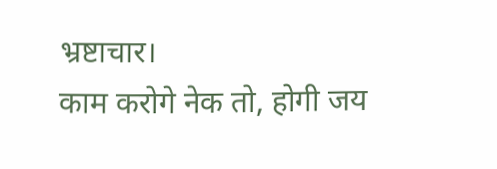भ्रष्टाचार।
काम करोगे नेक तो, होगी जय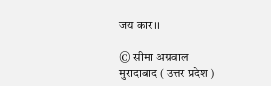जय कार।।

© सीमा अग्रवाल
मुरादाबाद ( उत्तर प्रदेश )